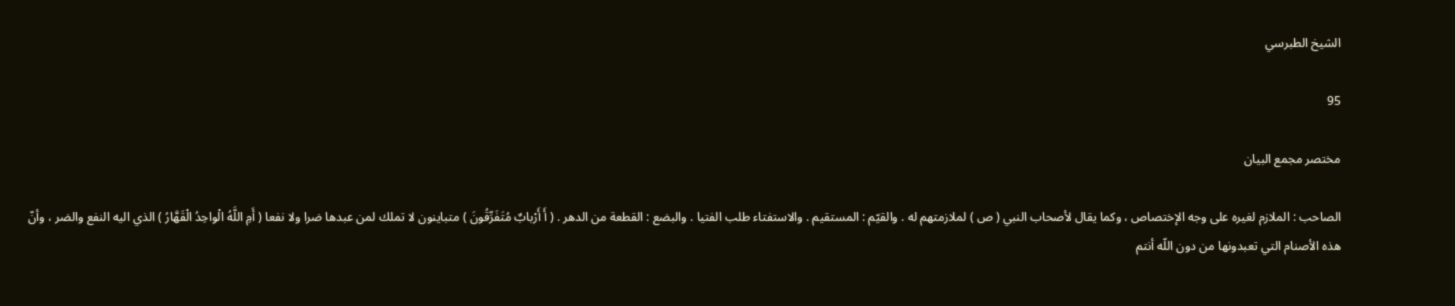الشيخ الطبرسي

95

مختصر مجمع البيان

الصاحب : الملازم لغيره على وجه الإختصاص ، وكما يقال لأصحاب النبي ( ص ) لملازمتهم له . والقيّم : المستقيم . والاستفتاء طلب الفتيا . والبضع : القطعة من الدهر . ( أَ أَرْبابٌ مُتَفَرِّقُونَ ) متباينون لا تملك لمن عبدها ضرا ولا نفعا ( أَمِ اللَّهُ الْواحِدُ الْقَهَّارُ ) الذي اليه النفع والضر ، وأنّ هذه الأصنام التي تعبدونها من دون اللّه أنتم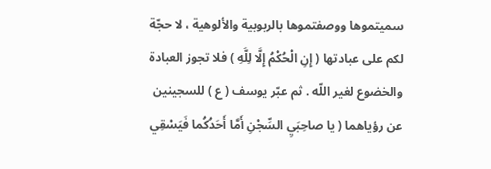سميتموها ووصفتموها بالربوبية والألوهية ، لا حجّة لكم على عبادتها ( إِنِ الْحُكْمُ إِلَّا لِلَّهِ ) فلا تجوز العبادة والخضوع لغير اللّه . ثم عبّر يوسف ( ع ) للسجينين عن رؤياهما ( يا صاحِبَيِ السِّجْنِ أَمَّا أَحَدُكُما فَيَسْقِي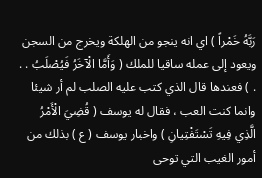رَبَّهُ خَمْراً ) اي انه ينجو من الهلكة ويخرج من السجن ويعود إلى عمله ساقيا للملك ( وَأَمَّا الْآخَرُ فَيُصْلَبُ . . . ) فعندها قال الذي كتب عليه الصلب لم أر شيئا وانما كنت العب ، فقال له يوسف ( قُضِيَ الْأَمْرُ الَّذِي فِيهِ تَسْتَفْتِيانِ ) واخبار يوسف ( ع ) بذلك من أمور الغيب التي توحى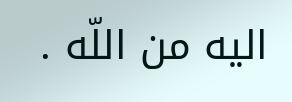اليه من اللّه .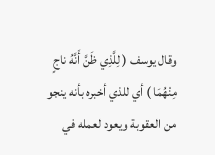وقال يوسف ( لِلَّذِي ظَنَّ أَنَّهُ ناجٍ مِنْهُمَا ) أي للذي أخبره بأنه ينجو من العقوبة ويعود لعمله في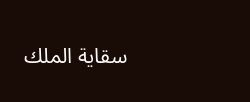سقاية الملك